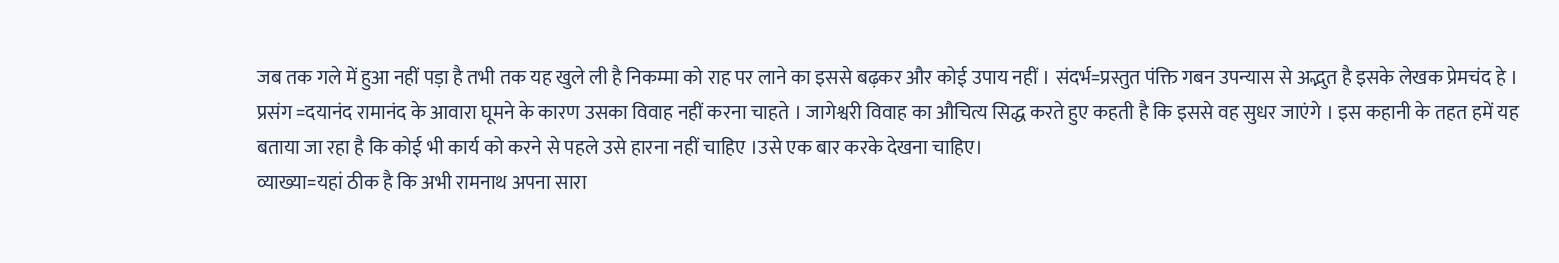जब तक गले में हुआ नहीं पड़ा है तभी तक यह खुले ली है निकम्मा को राह पर लाने का इससे बढ़कर और कोई उपाय नहीं । संदर्भ=प्रस्तुत पंक्ति गबन उपन्यास से अद्भुत है इसके लेखक प्रेमचंद हे ।
प्रसंग =दयानंद रामानंद के आवारा घूमने के कारण उसका विवाह नहीं करना चाहते । जागेश्वरी विवाह का औचित्य सिद्ध करते हुए कहती है कि इससे वह सुधर जाएंगे । इस कहानी के तहत हमें यह बताया जा रहा है कि कोई भी कार्य को करने से पहले उसे हारना नहीं चाहिए ।उसे एक बार करके देखना चाहिए।
व्याख्या=यहां ठीक है कि अभी रामनाथ अपना सारा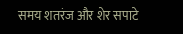समय शतरंज और शेर सपाटे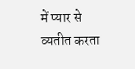में प्यार से व्यतीत करता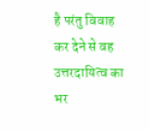है परंतु विवाह कर देने से वह उत्तरदायित्व का भर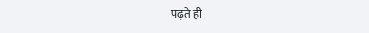पढ़ते ही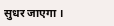सुधर जाएगा ।